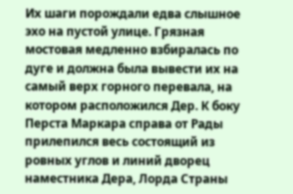Их шаги порождали едва слышное эхо на пустой улице. Грязная мостовая медленно взбиралась по дуге и должна была вывести их на самый верх горного перевала, на котором расположился Дер. К боку Перста Маркара справа от Рады прилепился весь состоящий из ровных углов и линий дворец наместника Дера, Лорда Страны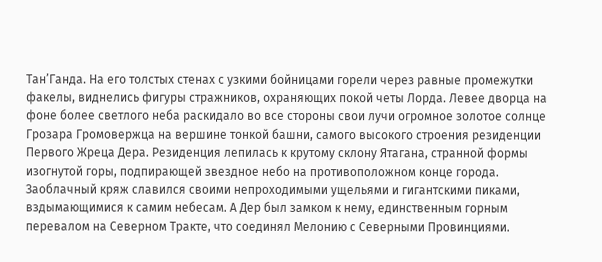Тан’Ганда. На его толстых стенах с узкими бойницами горели через равные промежутки факелы, виднелись фигуры стражников, охраняющих покой четы Лорда. Левее дворца на фоне более светлого неба раскидало во все стороны свои лучи огромное золотое солнце Грозара Громовержца на вершине тонкой башни, самого высокого строения резиденции Первого Жреца Дера. Резиденция лепилась к крутому склону Ятагана, странной формы изогнутой горы, подпирающей звездное небо на противоположном конце города. Заоблачный кряж славился своими непроходимыми ущельями и гигантскими пиками, вздымающимися к самим небесам. А Дер был замком к нему, единственным горным перевалом на Северном Тракте, что соединял Мелонию с Северными Провинциями.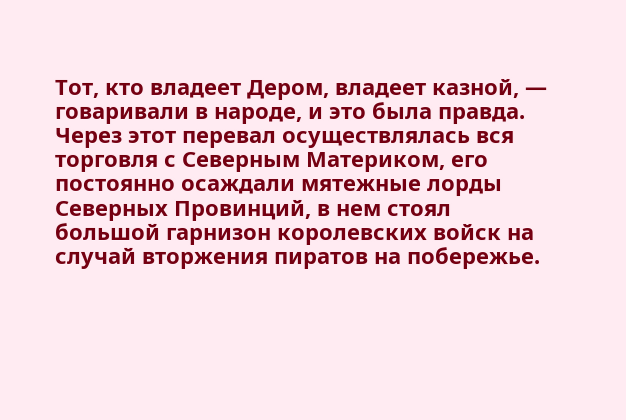Тот, кто владеет Дером, владеет казной, — говаривали в народе, и это была правда. Через этот перевал осуществлялась вся торговля с Северным Материком, его постоянно осаждали мятежные лорды Северных Провинций, в нем стоял большой гарнизон королевских войск на случай вторжения пиратов на побережье.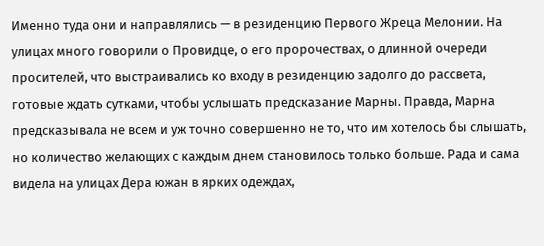Именно туда они и направлялись — в резиденцию Первого Жреца Мелонии. На улицах много говорили о Провидце, о его пророчествах, о длинной очереди просителей, что выстраивались ко входу в резиденцию задолго до рассвета, готовые ждать сутками, чтобы услышать предсказание Марны. Правда, Марна предсказывала не всем и уж точно совершенно не то, что им хотелось бы слышать, но количество желающих с каждым днем становилось только больше. Рада и сама видела на улицах Дера южан в ярких одеждах,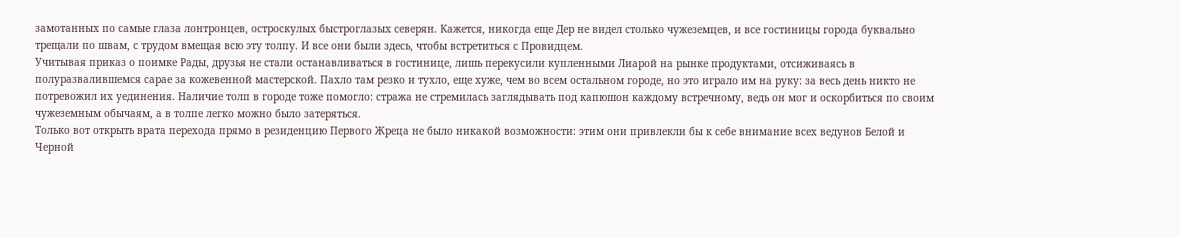замотанных по самые глаза лонтронцев, остроскулых быстроглазых северян. Кажется, никогда еще Дер не видел столько чужеземцев, и все гостиницы города буквально трещали по швам, с трудом вмещая всю эту толпу. И все они были здесь, чтобы встретиться с Провидцем.
Учитывая приказ о поимке Рады, друзья не стали останавливаться в гостинице, лишь перекусили купленными Лиарой на рынке продуктами, отсиживаясь в полуразвалившемся сарае за кожевенной мастерской. Пахло там резко и тухло, еще хуже, чем во всем остальном городе, но это играло им на руку: за весь день никто не потревожил их уединения. Наличие толп в городе тоже помогло: стража не стремилась заглядывать под капюшон каждому встречному, ведь он мог и оскорбиться по своим чужеземным обычаям, а в толпе легко можно было затеряться.
Только вот открыть врата перехода прямо в резиденцию Первого Жреца не было никакой возможности: этим они привлекли бы к себе внимание всех ведунов Белой и Черной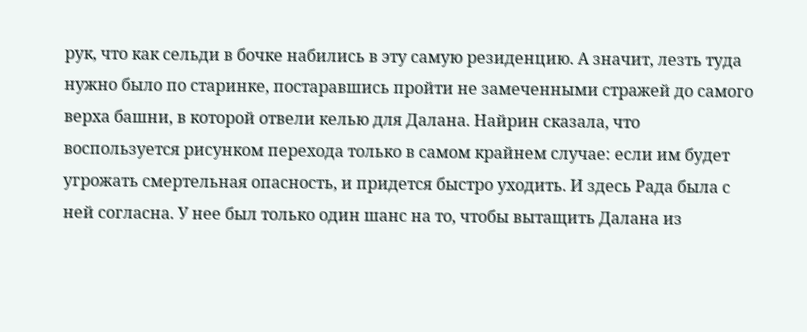рук, что как сельди в бочке набились в эту самую резиденцию. А значит, лезть туда нужно было по старинке, постаравшись пройти не замеченными стражей до самого верха башни, в которой отвели келью для Далана. Найрин сказала, что воспользуется рисунком перехода только в самом крайнем случае: если им будет угрожать смертельная опасность, и придется быстро уходить. И здесь Рада была с ней согласна. У нее был только один шанс на то, чтобы вытащить Далана из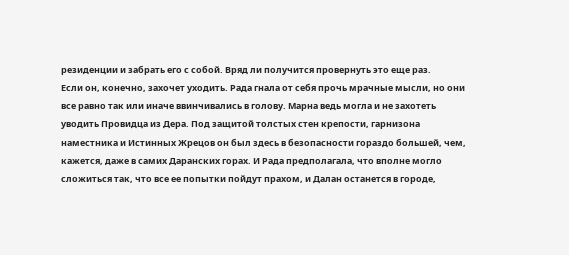резиденции и забрать его с собой. Вряд ли получится провернуть это еще раз.
Если он, конечно, захочет уходить. Рада гнала от себя прочь мрачные мысли, но они все равно так или иначе ввинчивались в голову. Марна ведь могла и не захотеть уводить Провидца из Дера. Под защитой толстых стен крепости, гарнизона наместника и Истинных Жрецов он был здесь в безопасности гораздо большей, чем, кажется, даже в самих Даранских горах. И Рада предполагала, что вполне могло сложиться так, что все ее попытки пойдут прахом, и Далан останется в городе,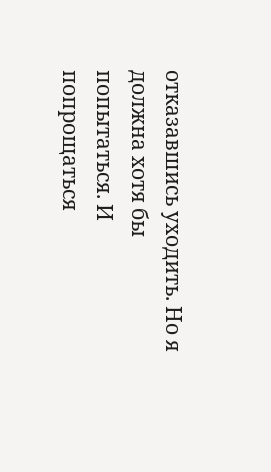отказавшись уходить. Но я должна хотя бы попытаться. И попрощаться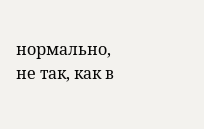нормально, не так, как в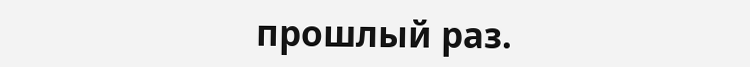прошлый раз.